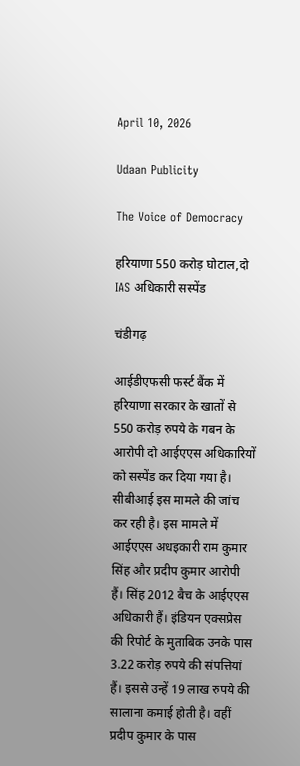April 10, 2026

Udaan Publicity

The Voice of Democracy

हरियाणा 550 करोड़ घोटाल,दो IAS अधिकारी सस्पेंड

चंडीगढ़

आईडीएफसी फर्स्ट बैंक में हरियाणा सरकार के खातों से 550 करोड़ रुपये के गबन के आरोपी दो आईएएस अधिकारियों को सस्पेंड कर दिया गया है। सीबीआई इस मामले की जांच कर रही है। इस मामले में आईएएस अधइकारी राम कुमार सिंह और प्रदीप कुमार आरोपी हैं। सिंह 2012 बैच के आईएएस अधिकारी हैं। इंडियन एक्सप्रेस की रिपोर्ट के मुताबिक उनके पास 3.22 करोड़ रुपये की संपत्तियां हैं। इससे उन्हें 19 लाख रुपये की सालाना कमाई होती है। वहीं प्रदीप कुमार के पास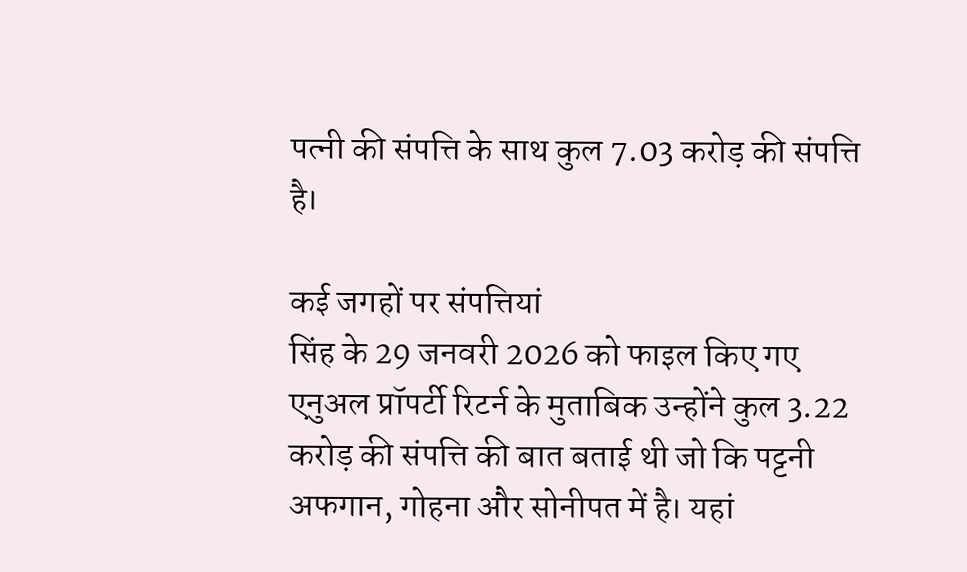पत्नी की संपत्ति के साथ कुल 7.03 करोड़ की संपत्ति है।

कई जगहों पर संपत्तियां
सिंह के 29 जनवरी 2026 को फाइल किए गए एनुअल प्रॉपर्टी रिटर्न के मुताबिक उन्होंने कुल 3.22 करोड़ की संपत्ति की बात बताई थी जो कि पट्टनी अफगान, गोहना और सोनीपत में है। यहां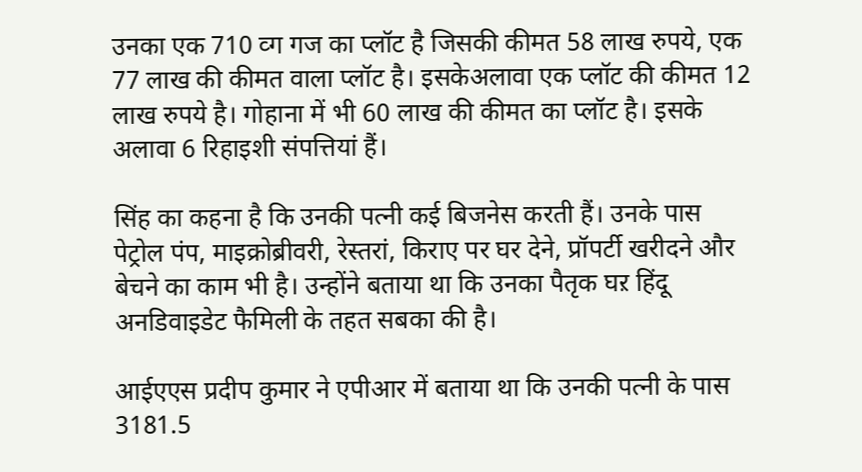उनका एक 710 व्ग गज का प्लॉट है जिसकी कीमत 58 लाख रुपये, एक 77 लाख की कीमत वाला प्लॉट है। इसकेअलावा एक प्लॉट की कीमत 12 लाख रुपये है। गोहाना में भी 60 लाख की कीमत का प्लॉट है। इसके अलावा 6 रिहाइशी संपत्तियां हैं।

सिंह का कहना है कि उनकी पत्नी कई बिजनेस करती हैं। उनके पास पेट्रोल पंप, माइक्रोब्रीवरी, रेस्तरां, किराए पर घर देने, प्रॉपर्टी खरीदने और बेचने का काम भी है। उन्होंने बताया था कि उनका पैतृक घऱ हिंदू अनडिवाइडेट फैमिली के तहत सबका की है।

आईएएस प्रदीप कुमार ने एपीआर में बताया था कि उनकी पत्नी के पास 3181.5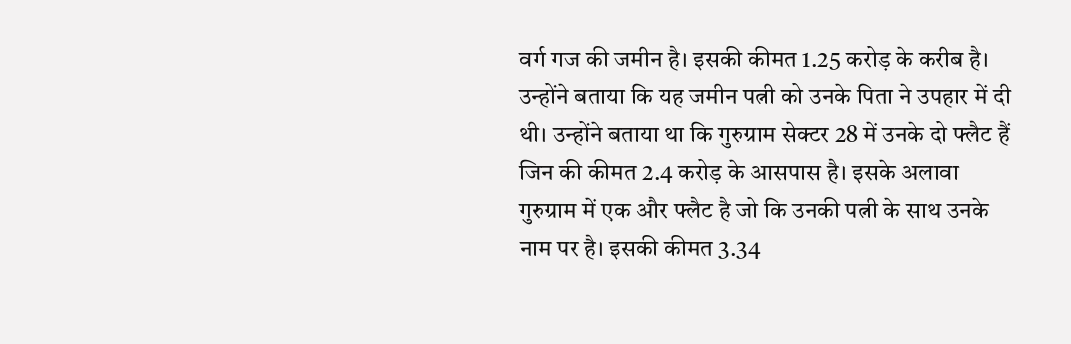वर्ग गज की जमीन है। इसकी कीमत 1.25 करोड़ के करीब है। उन्होंने बताया कि यह जमीन पत्नी को उनके पिता ने उपहार में दी थी। उन्होंने बताया था कि गुरुग्राम सेक्टर 28 में उनके दो फ्लैट हैं जिन की कीमत 2.4 करोड़ के आसपास है। इसके अलावा गुरुग्राम में एक और फ्लैट है जो कि उनकी पत्नी के साथ उनके नाम पर है। इसकी कीमत 3.34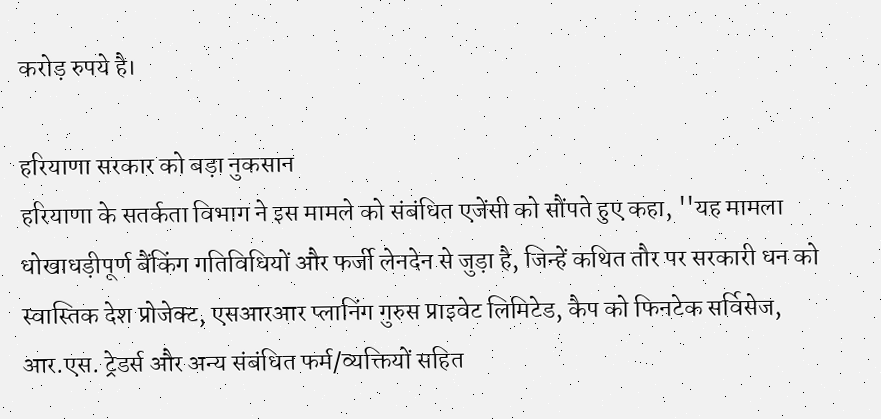करोड़ रुपये है।

हरियाणा सरकार को बड़ा नुकसान
हरियाणा के सतर्कता विभाग ने इस मामले को संबंधित एजेंसी को सौंपते हुए कहा, ''यह मामला धोखाधड़ीपूर्ण बैंकिंग गतिविधियों और फर्जी लेनदेन से जुड़ा है, जिन्हें कथित तौर पर सरकारी धन को स्वास्तिक देश प्रोजेक्ट, एसआरआर प्लानिंग गुरुस प्राइवेट लिमिटेड, कैप को फिनटेक सर्विसेज, आर.एस. ट्रेडर्स और अन्य संबंधित फर्म/व्यक्तियों सहित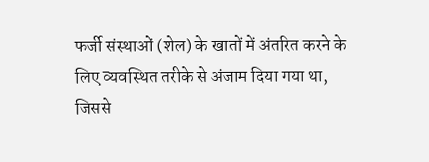फर्जी संस्थाओं (शेल) के खातों में अंतरित करने के लिए व्यवस्थित तरीके से अंजाम दिया गया था, जिससे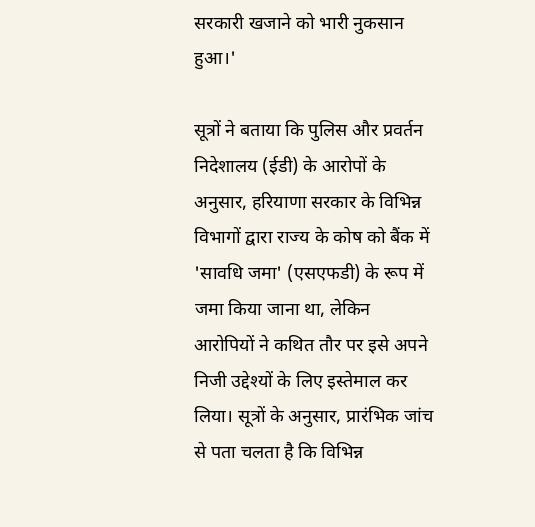सरकारी खजाने को भारी नुकसान हुआ।'

सूत्रों ने बताया कि पुलिस और प्रवर्तन निदेशालय (ईडी) के आरोपों के अनुसार, हरियाणा सरकार के विभिन्न विभागों द्वारा राज्य के कोष को बैंक में 'सावधि जमा' (एसएफडी) के रूप में जमा किया जाना था, लेकिन आरोपियों ने कथित तौर पर इसे अपने निजी उद्देश्यों के लिए इस्तेमाल कर लिया। सूत्रों के अनुसार, प्रारंभिक जांच से पता चलता है कि विभिन्न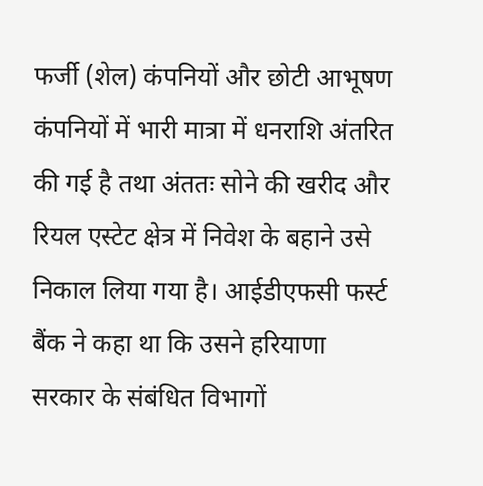फर्जी (शेल) कंपनियों और छोटी आभूषण कंपनियों में भारी मात्रा में धनराशि अंतरित की गई है तथा अंततः सोने की खरीद और रियल एस्टेट क्षेत्र में निवेश के बहाने उसे निकाल लिया गया है। आईडीएफसी फर्स्ट बैंक ने कहा था कि उसने हरियाणा सरकार के संबंधित विभागों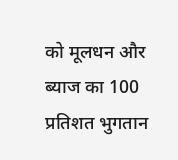को मूलधन और ब्याज का 100 प्रतिशत भुगतान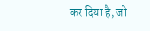कर दिया है, जो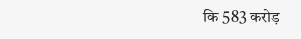कि 583 करोड़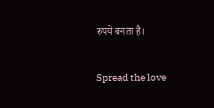रुपये बनता है।

Spread the love